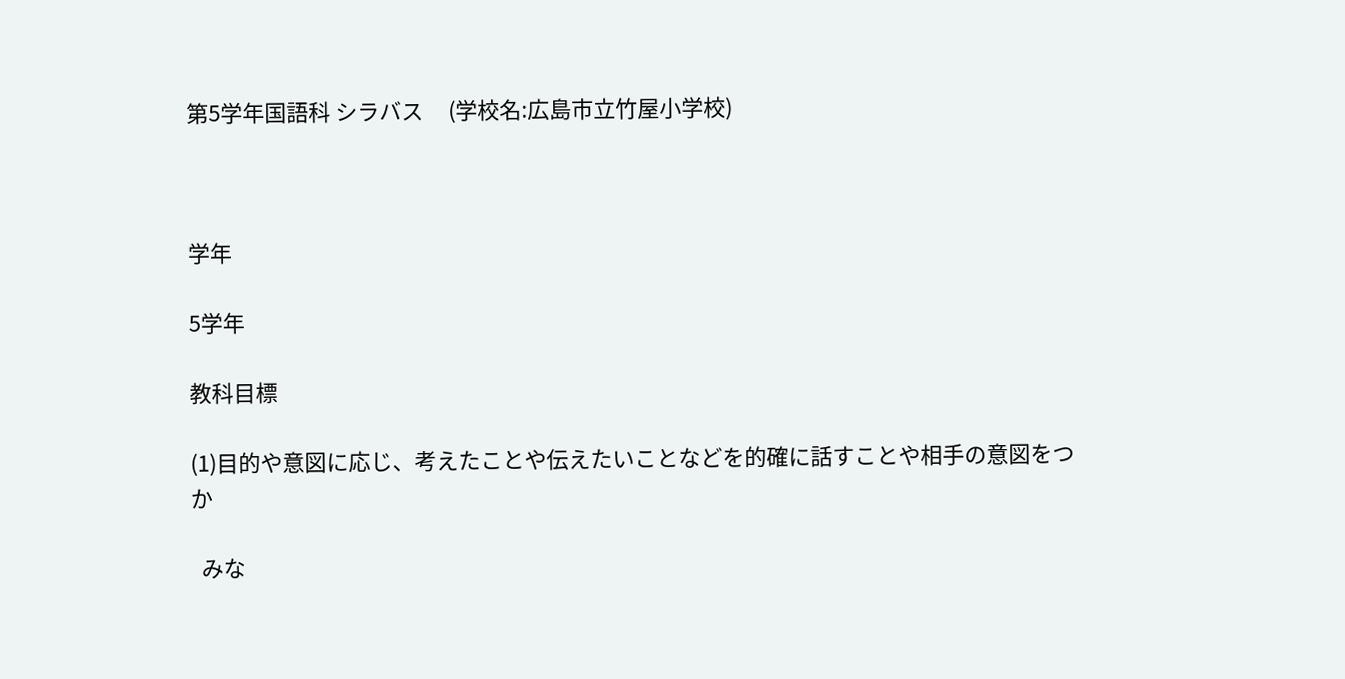第5学年国語科 シラバス     (学校名:広島市立竹屋小学校)



学年

5学年

教科目標

(1)目的や意図に応じ、考えたことや伝えたいことなどを的確に話すことや相手の意図をつか

  みな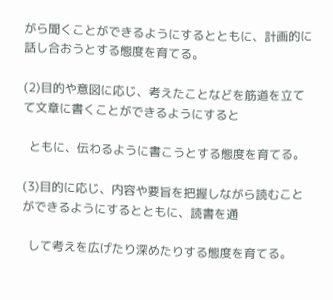がら聞くことができるようにするとともに、計画的に話し合おうとする態度を育てる。

(2)目的や意図に応じ、考えたことなどを筋道を立てて文章に書くことができるようにすると

  ともに、伝わるように書こうとする態度を育てる。

(3)目的に応じ、内容や要旨を把握しながら読むことができるようにするとともに、読書を通

  して考えを広げたり深めたりする態度を育てる。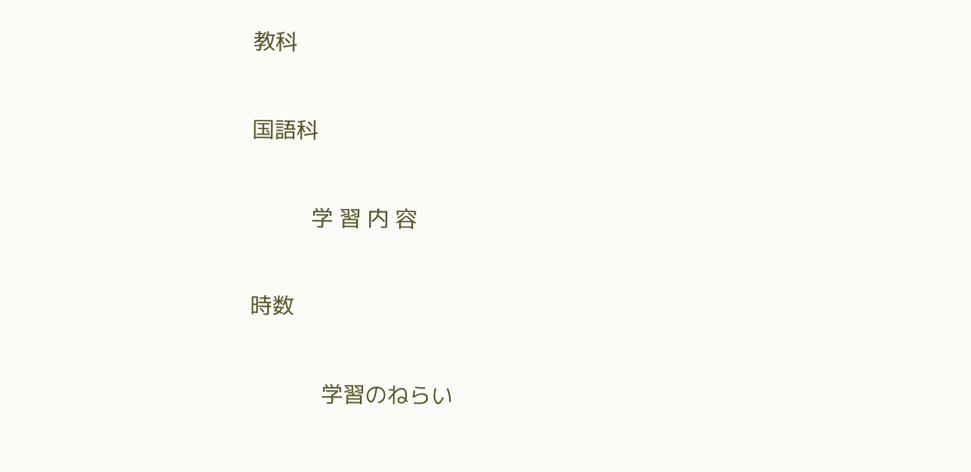教科

国語科

          学 習 内 容

時数

            学習のねらい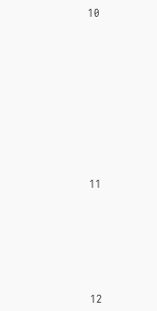10











11







12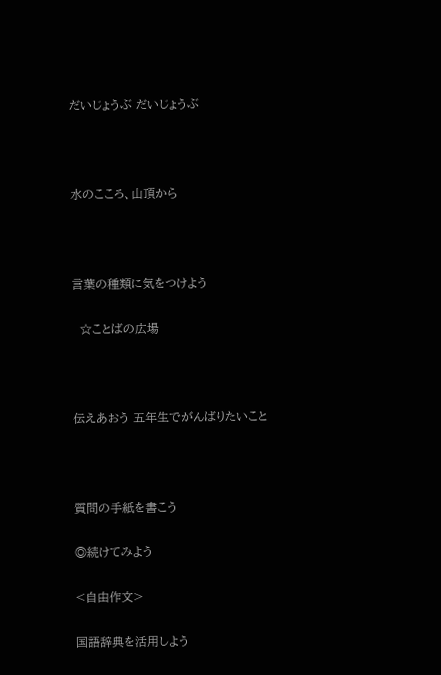だいじょうぶ だいじょうぶ



水のこころ、山頂から



言葉の種類に気をつけよう

  ☆ことばの広場



伝えあおう 五年生でがんばりたいこと



質問の手紙を書こう

◎続けてみよう

<自由作文>

国語辞典を活用しよう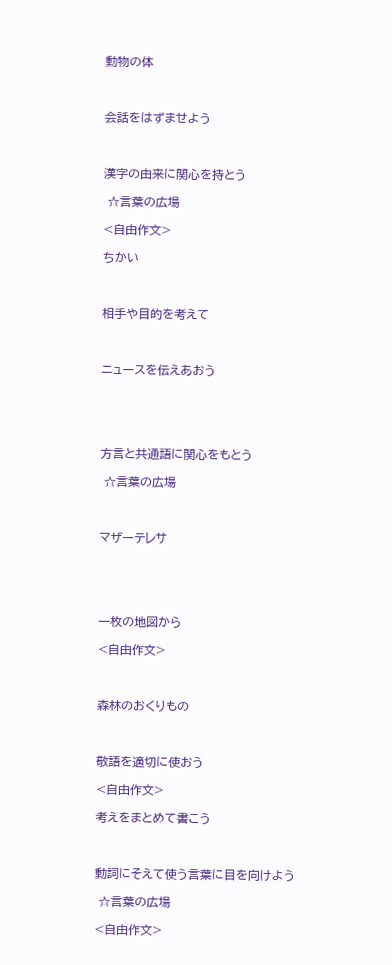動物の体



会話をはずませよう



漢字の由来に関心を持とう

 ☆言葉の広場

<自由作文>

ちかい



相手や目的を考えて



ニュースを伝えあおう





方言と共通語に関心をもとう

 ☆言葉の広場



マザーテレサ





一枚の地図から

<自由作文>



森林のおくりもの



敬語を適切に使おう

<自由作文>

考えをまとめて書こう



動詞にそえて使う言葉に目を向けよう

 ☆言葉の広場

<自由作文>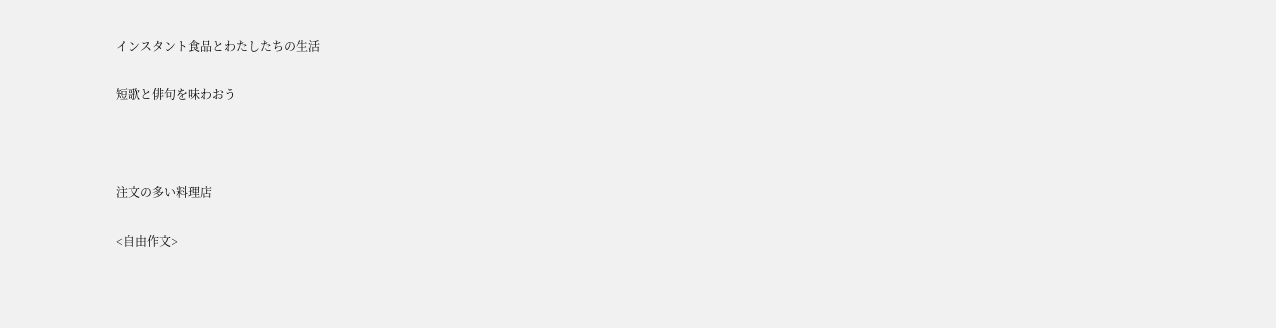インスタント食品とわたしたちの生活

短歌と俳句を味わおう



注文の多い料理店

<自由作文>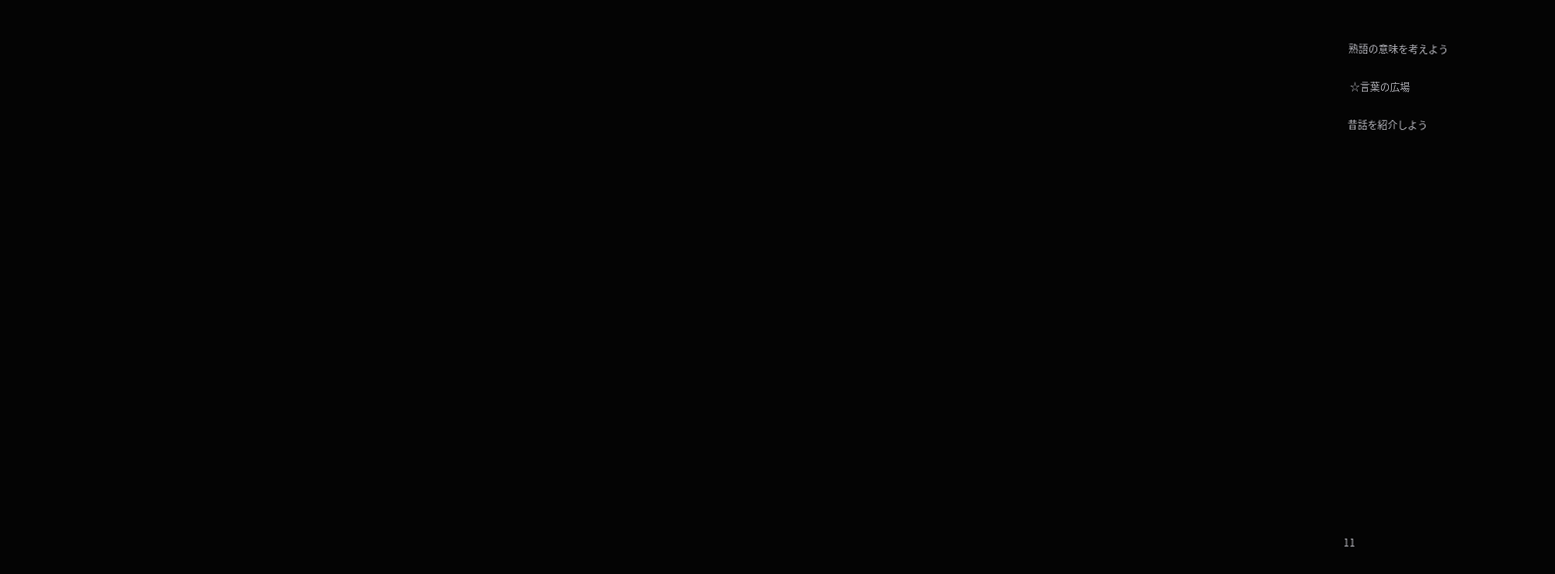熟語の意味を考えよう

 ☆言葉の広場

昔話を紹介しよう





















11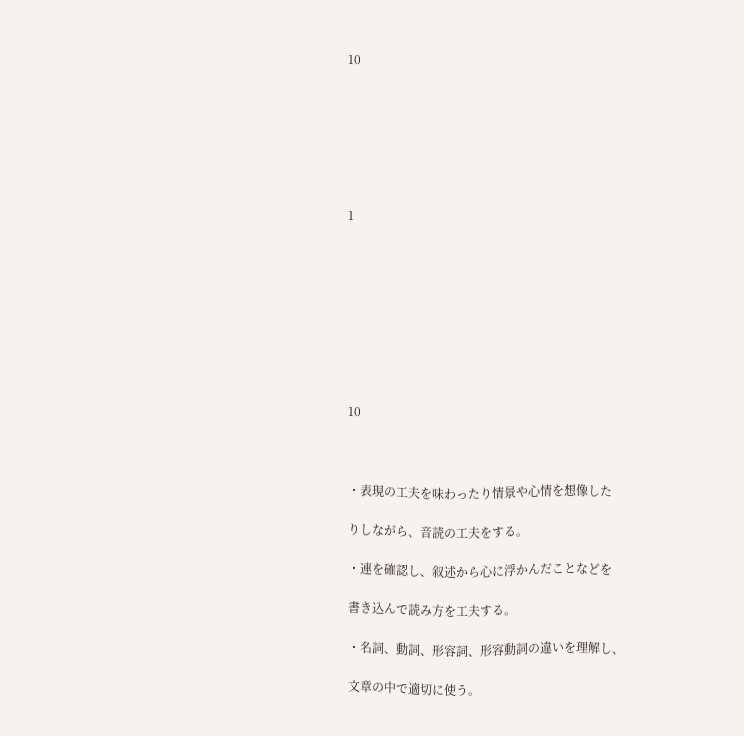10







1









10



・表現の工夫を味わったり情景や心情を想像した

りしながら、音読の工夫をする。

・連を確認し、叙述から心に浮かんだことなどを

書き込んで読み方を工夫する。

・名詞、動詞、形容詞、形容動詞の違いを理解し、

文章の中で適切に使う。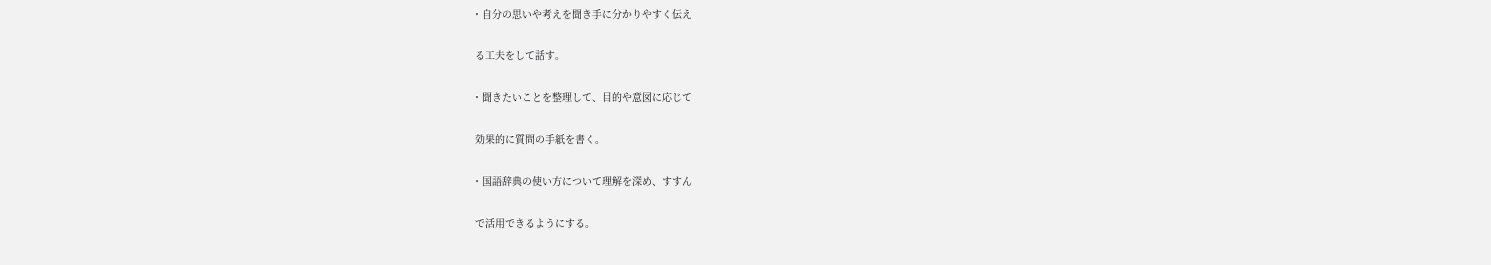・自分の思いや考えを聞き手に分かりやすく伝え

 る工夫をして話す。

・聞きたいことを整理して、目的や意図に応じて

 効果的に質問の手紙を書く。

・国語辞典の使い方について理解を深め、すすん

 で活用できるようにする。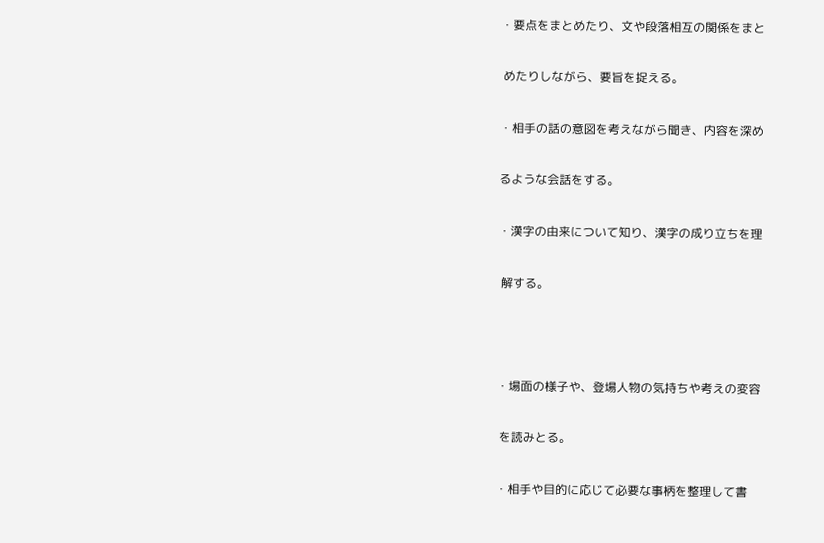・要点をまとめたり、文や段落相互の関係をまと

 めたりしながら、要旨を捉える。

・相手の話の意図を考えながら聞き、内容を深め

るような会話をする。

・漢字の由来について知り、漢字の成り立ちを理

 解する。



・場面の様子や、登場人物の気持ちや考えの変容

 を読みとる。

・相手や目的に応じて必要な事柄を整理して書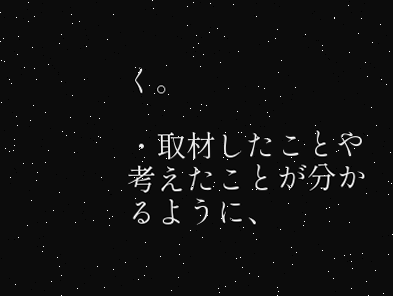く。

・取材したことや考えたことが分かるように、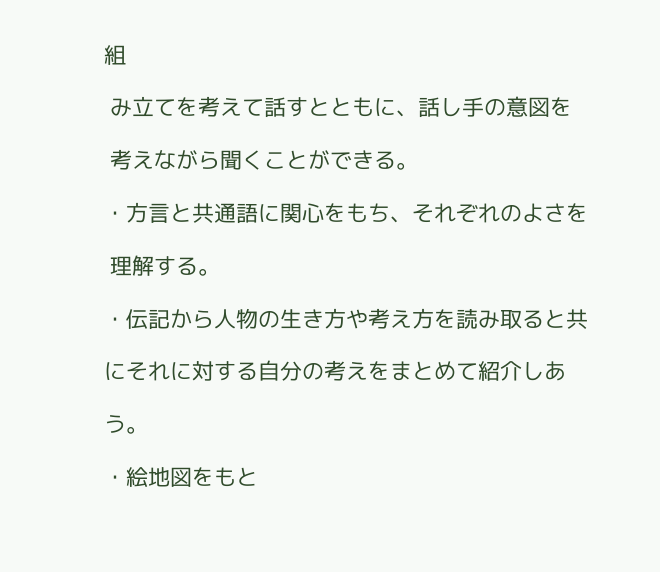組

 み立てを考えて話すとともに、話し手の意図を

 考えながら聞くことができる。

・方言と共通語に関心をもち、それぞれのよさを

 理解する。

・伝記から人物の生き方や考え方を読み取ると共

にそれに対する自分の考えをまとめて紹介しあ

う。

・絵地図をもと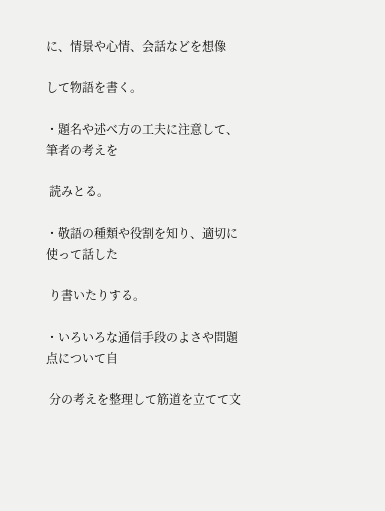に、情景や心情、会話などを想像

して物語を書く。

・題名や述べ方の工夫に注意して、筆者の考えを

 読みとる。

・敬語の種類や役割を知り、適切に使って話した

 り書いたりする。

・いろいろな通信手段のよさや問題点について自

 分の考えを整理して筋道を立てて文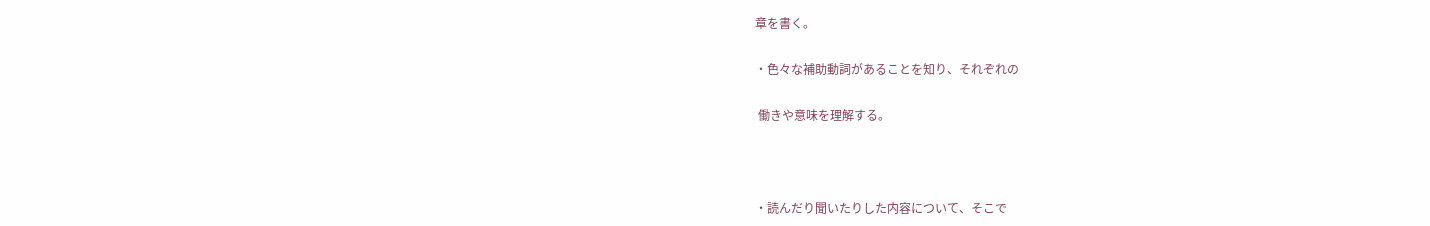章を書く。

・色々な補助動詞があることを知り、それぞれの

 働きや意味を理解する。



・読んだり聞いたりした内容について、そこで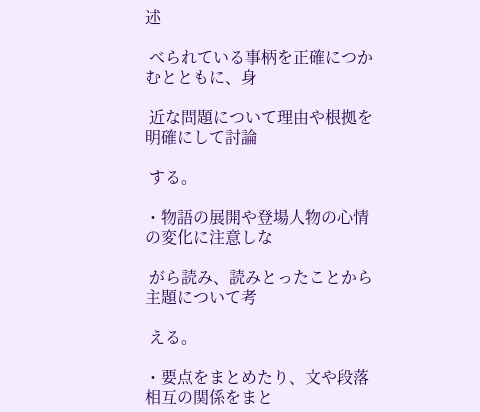述

 べられている事柄を正確につかむとともに、身

 近な問題について理由や根拠を明確にして討論

 する。

・物語の展開や登場人物の心情の変化に注意しな

 がら読み、読みとったことから主題について考

 える。

・要点をまとめたり、文や段落相互の関係をまと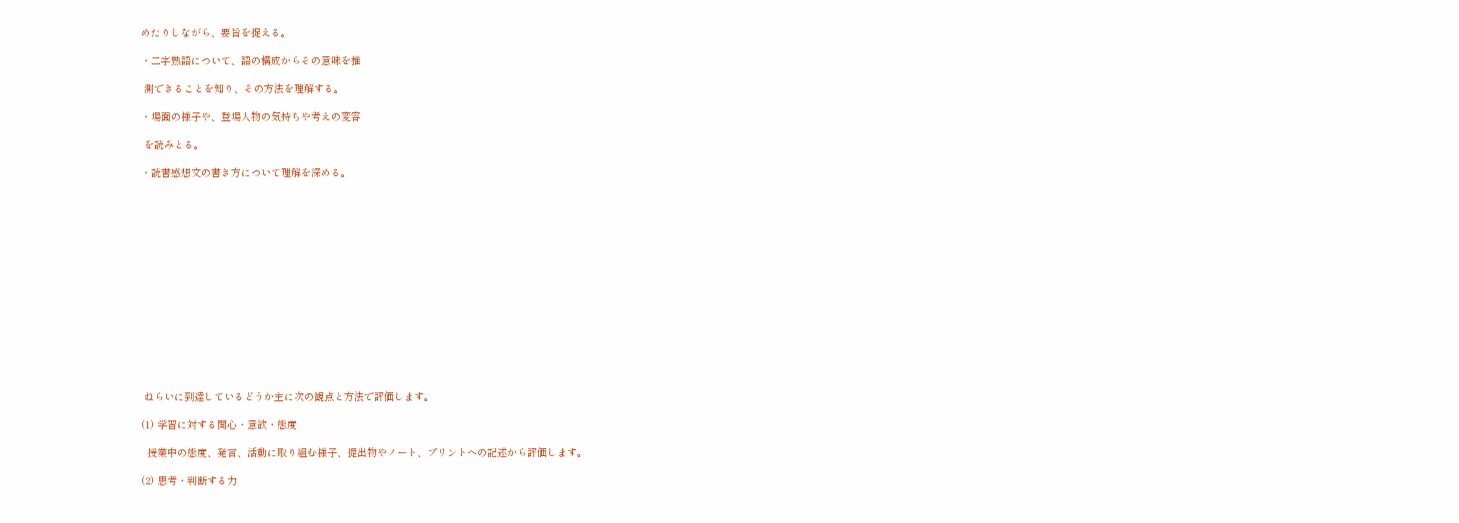めたりしながら、要旨を捉える。

・二字熟語について、語の構成からその意味を推

 測できることを知り、その方法を理解する。

・場面の様子や、登場人物の気持ちや考えの変容

 を読みとる。

・読書感想文の書き方について理解を深める。















 ねらいに到達しているどうか主に次の観点と方法で評価します。

(1) 学習に対する関心・意欲・態度

  授業中の態度、発言、活動に取り組む様子、提出物やノート、プリントへの記述から評価します。

(2) 思考・判断する力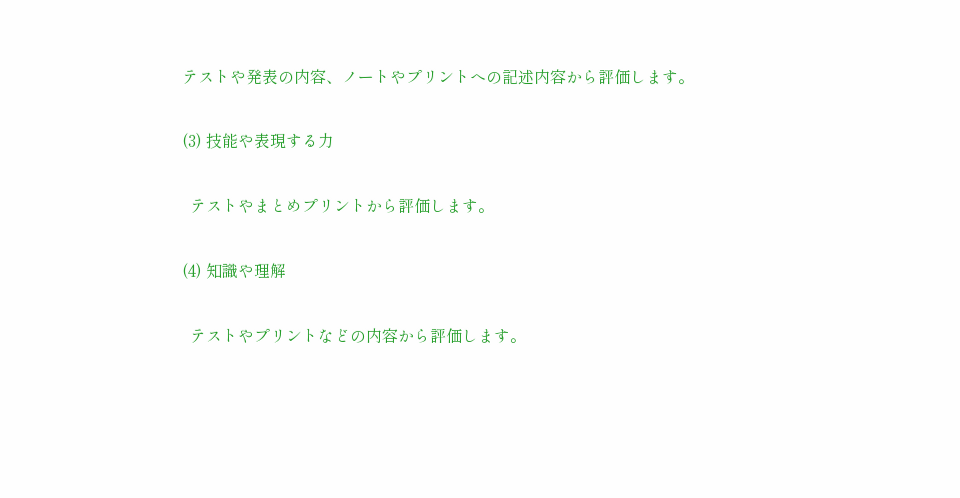テストや発表の内容、ノートやプリントへの記述内容から評価します。

(3) 技能や表現する力

  テストやまとめプリントから評価します。

(4) 知識や理解

  テストやプリントなどの内容から評価します。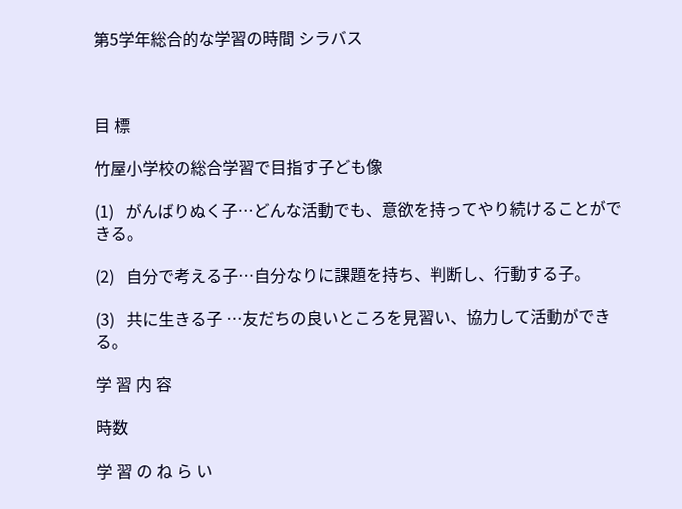第5学年総合的な学習の時間 シラバス



目 標

竹屋小学校の総合学習で目指す子ども像

(1)   がんばりぬく子…どんな活動でも、意欲を持ってやり続けることができる。

(2)   自分で考える子…自分なりに課題を持ち、判断し、行動する子。

(3)   共に生きる子 …友だちの良いところを見習い、協力して活動ができる。

学 習 内 容

時数

学 習 の ね ら い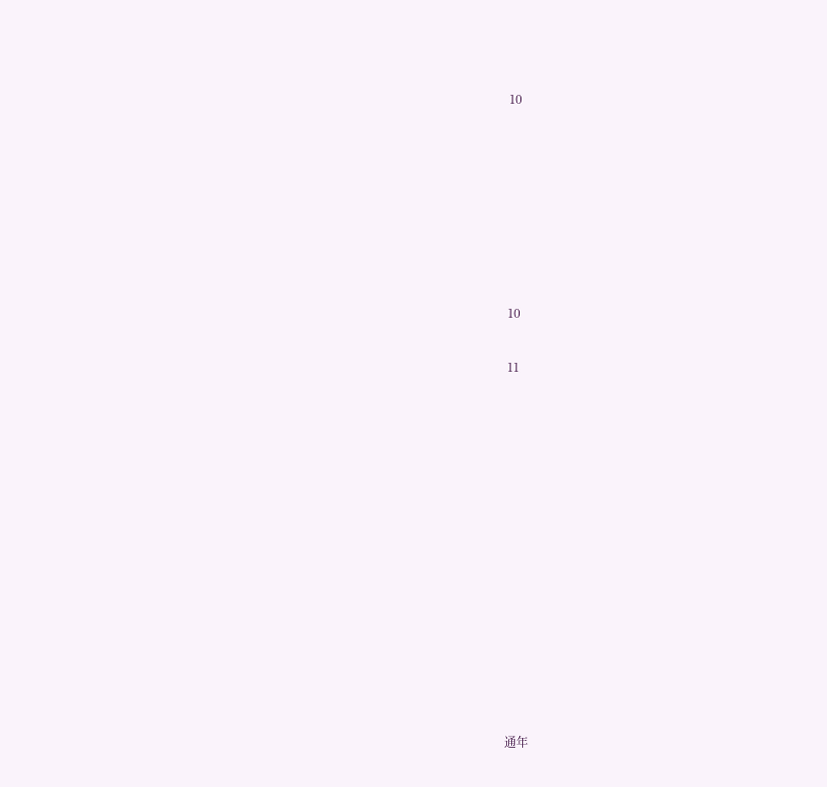10







10

11













通年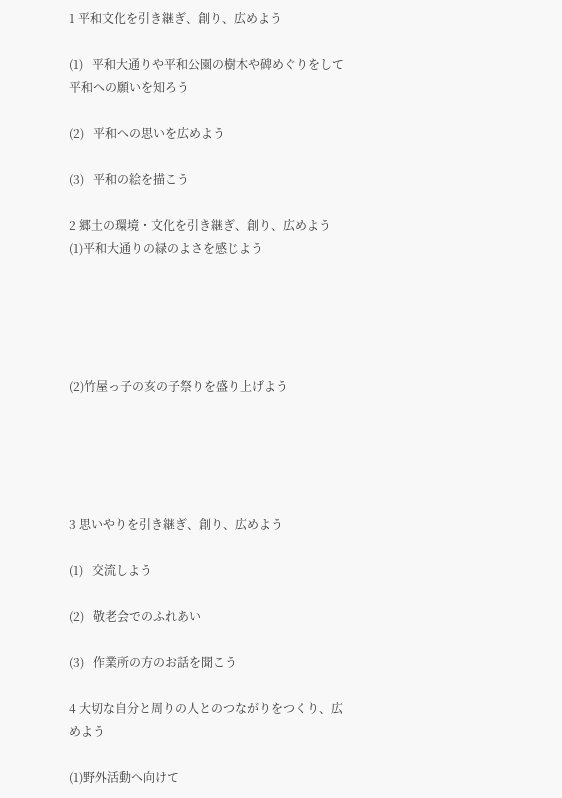1 平和文化を引き継ぎ、創り、広めよう

(1)   平和大通りや平和公園の樹木や碑めぐりをして平和への願いを知ろう

(2)   平和への思いを広めよう

(3)   平和の絵を描こう

2 郷土の環境・文化を引き継ぎ、創り、広めよう
(1)平和大通りの緑のよさを感じよう





(2)竹屋っ子の亥の子祭りを盛り上げよう





3 思いやりを引き継ぎ、創り、広めよう

(1)   交流しよう

(2)   敬老会でのふれあい

(3)   作業所の方のお話を聞こう

4 大切な自分と周りの人とのつながりをつくり、広めよう

(1)野外活動へ向けて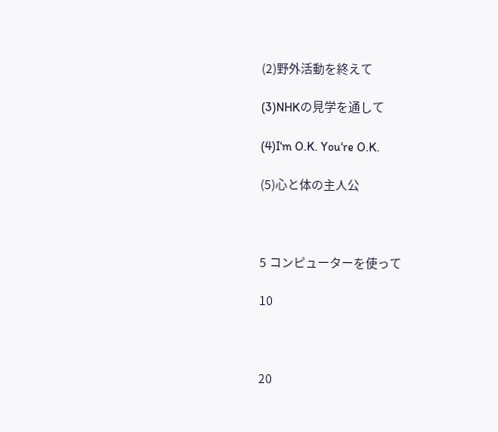(2)野外活動を終えて

(3)NHKの見学を通して

(4)I‘m O.K. You‘re O.K.

(5)心と体の主人公



5 コンピューターを使って

10



20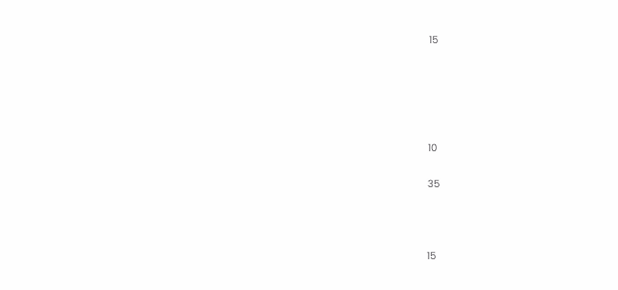15





10

35



15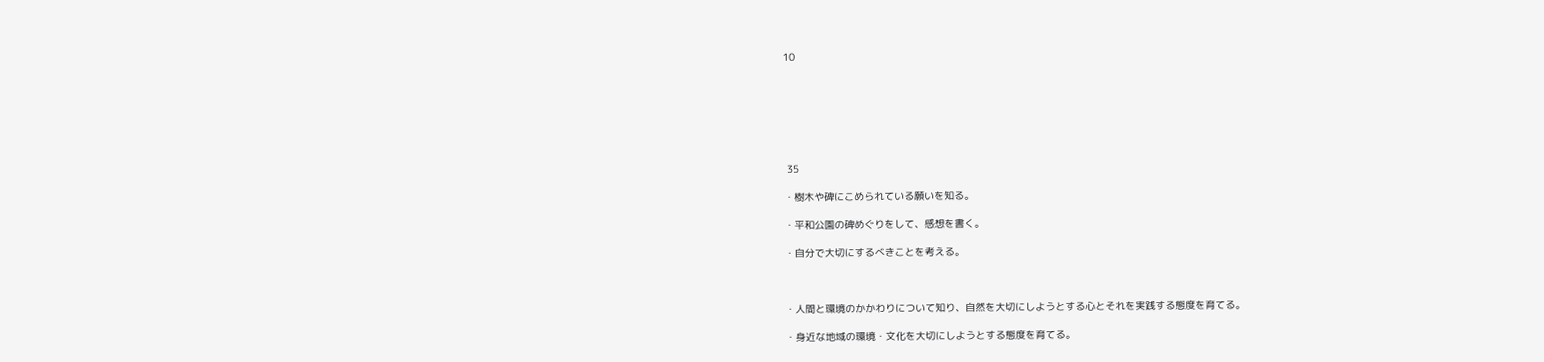10







 35

・樹木や碑にこめられている願いを知る。

・平和公園の碑めぐりをして、感想を書く。

・自分で大切にするべきことを考える。



・人間と環境のかかわりについて知り、自然を大切にしようとする心とそれを実践する態度を育てる。

・身近な地域の環境・文化を大切にしようとする態度を育てる。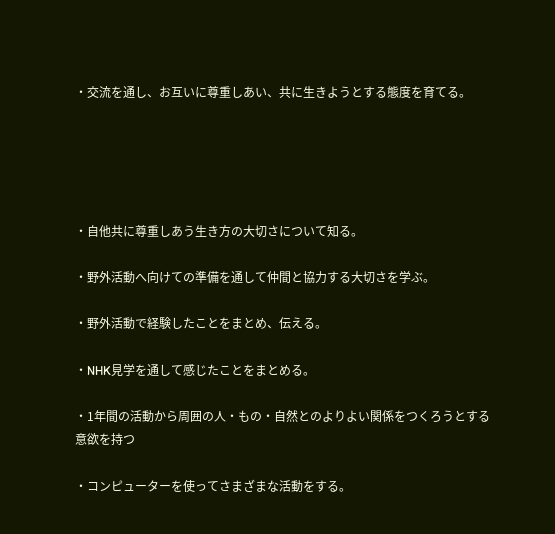・交流を通し、お互いに尊重しあい、共に生きようとする態度を育てる。





・自他共に尊重しあう生き方の大切さについて知る。

・野外活動へ向けての準備を通して仲間と協力する大切さを学ぶ。

・野外活動で経験したことをまとめ、伝える。

・NHK見学を通して感じたことをまとめる。

・1年間の活動から周囲の人・もの・自然とのよりよい関係をつくろうとする意欲を持つ

・コンピューターを使ってさまざまな活動をする。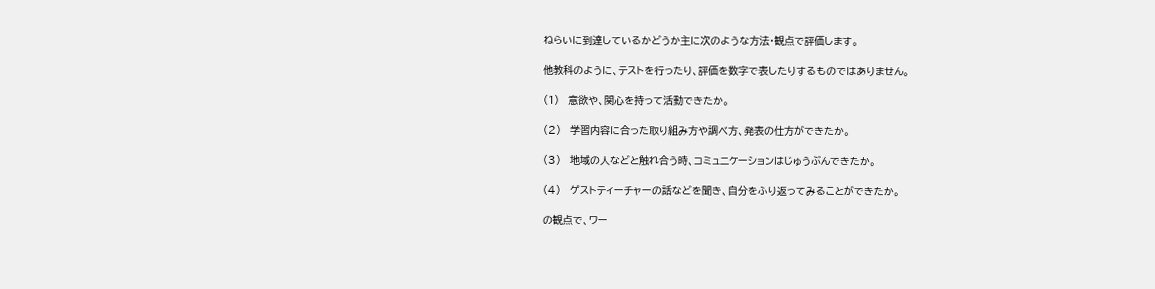ねらいに到達しているかどうか主に次のような方法・観点で評価します。

他教科のように、テストを行ったり、評価を数字で表したりするものではありません。

(1)   意欲や、関心を持って活動できたか。

(2)   学習内容に合った取り組み方や調べ方、発表の仕方ができたか。

(3)   地域の人などと触れ合う時、コミュニケーションはじゅうぶんできたか。

(4)   ゲストティーチャーの話などを聞き、自分をふり返ってみることができたか。

の観点で、ワー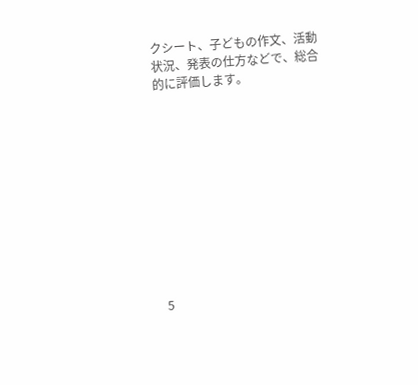クシート、子どもの作文、活動状況、発表の仕方などで、総合的に評価します。











5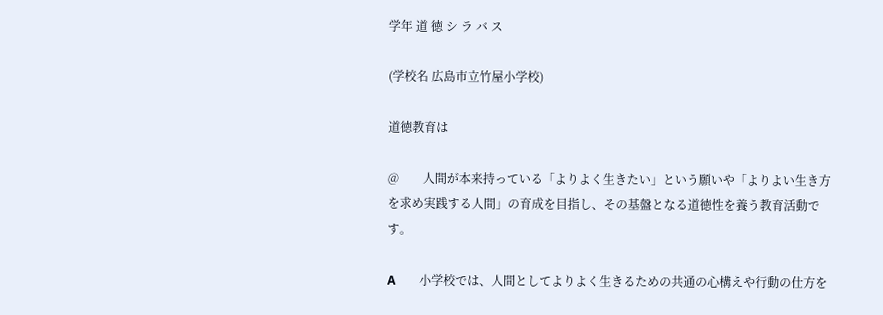学年 道 徳 シ ラ バ ス

(学校名 広島市立竹屋小学校)

道徳教育は

@        人間が本来持っている「よりよく生きたい」という願いや「よりよい生き方を求め実践する人間」の育成を目指し、その基盤となる道徳性を養う教育活動です。

A        小学校では、人間としてよりよく生きるための共通の心構えや行動の仕方を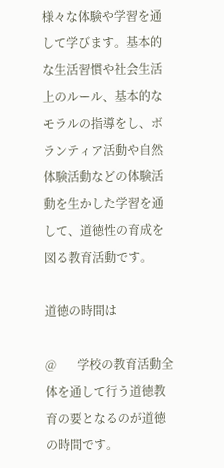様々な体験や学習を通して学びます。基本的な生活習慣や社会生活上のルール、基本的なモラルの指導をし、ボランティア活動や自然体験活動などの体験活動を生かした学習を通して、道徳性の育成を図る教育活動です。

道徳の時間は

@       学校の教育活動全体を通して行う道徳教育の要となるのが道徳の時間です。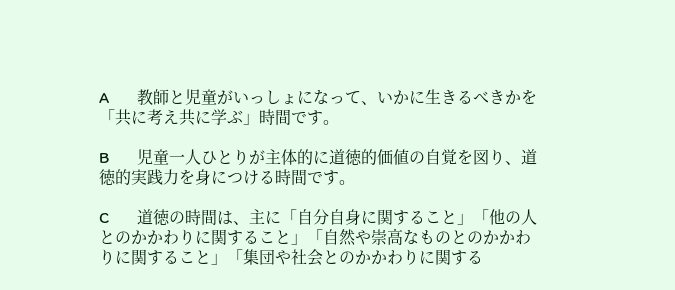A       教師と児童がいっしょになって、いかに生きるべきかを「共に考え共に学ぶ」時間です。

B       児童一人ひとりが主体的に道徳的価値の自覚を図り、道徳的実践力を身につける時間です。

C       道徳の時間は、主に「自分自身に関すること」「他の人とのかかわりに関すること」「自然や崇高なものとのかかわりに関すること」「集団や社会とのかかわりに関する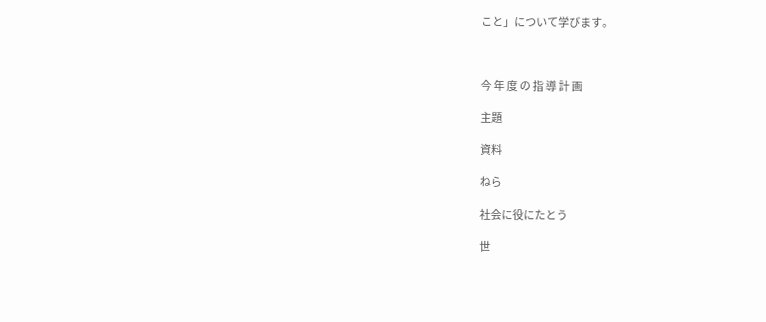こと」について学びます。



今 年 度 の 指 導 計 画

主題

資料

ねら

社会に役にたとう

世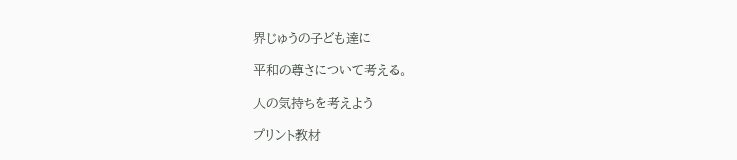界じゅうの子ども達に

平和の尊さについて考える。

人の気持ちを考えよう

プリント教材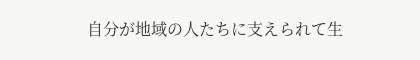自分が地域の人たちに支えられて生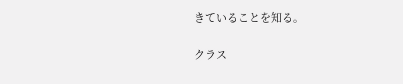きていることを知る。

クラス